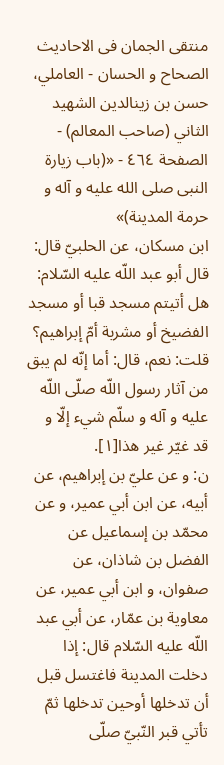منتقى الجمان فى الاحاديث الصحاح و الحسان - العاملي، حسن بن زينالدين الشهيد الثاني (صاحب المعالم) - الصفحة ٤٦٤ - «(باب زيارة النبى صلى الله عليه و آله و حرمة المدينة)»
ابن مسكان، عن الحلبيّ قال: قال أبو عبد اللّه عليه السّلام: هل أتيتم مسجد قبا أو مسجد الفضيخ أو مشربة أمّ إبراهيم؟ قلت: نعم، قال: أما إنّه لم يبق من آثار رسول اللّه صلّى اللّه عليه و آله و سلّم شيء إلّا و قد غيّر غير هذا[١].
ن: و عن عليّ بن إبراهيم، عن أبيه، عن ابن أبي عمير، و عن محمّد بن إسماعيل عن الفضل بن شاذان، عن صفوان، و ابن أبي عمير، عن معاوية بن عمّار، عن أبي عبد اللّه عليه السّلام قال: إذا دخلت المدينة فاغتسل قبل أن تدخلها أوحين تدخلها ثمّ تأتي قبر النّبيّ صلّى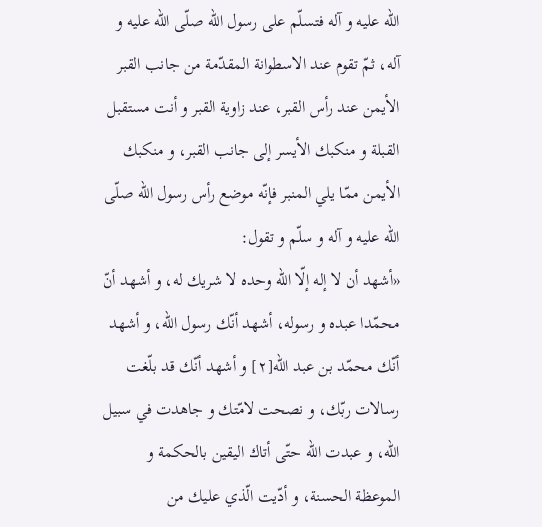اللّه عليه و آله فتسلّم على رسول اللّه صلّى اللّه عليه و آله، ثمّ تقوم عند الاسطوانة المقدّمة من جانب القبر الأيمن عند رأس القبر، عند زاوية القبر و أنت مستقبل القبلة و منكبك الأيسر إلى جانب القبر، و منكبك الأيمن ممّا يلي المنبر فإنّه موضع رأس رسول اللّه صلّى اللّه عليه و آله و سلّم و تقول:
«أشهد أن لا إله إلّا اللّه وحده لا شريك له، و أشهد أنّ محمّدا عبده و رسوله، أشهد أنّك رسول اللّه، و أشهد أنّك محمّد بن عبد اللّه[٢] و أشهد أنّك قد بلّغت رسالات ربّك، و نصحت لامّتك و جاهدت في سبيل اللّه، و عبدت اللّه حتّى أتاك اليقين بالحكمة و الموعظة الحسنة، و أدّيت الّذي عليك من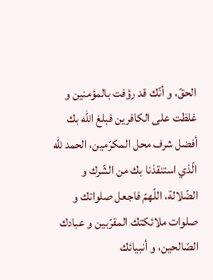الحقّ، و أنّك قد رؤفت بالمؤمنين و غلظت على الكافرين فبلغ اللّه بك أفضل شرف محل المكرّمين، الحمد للّه الّذي استنقذنا بك من الشّرك و الضّلالة، اللّهمّ فاجعل صلواتك و صلوات ملائكتك المقرّبين و عبادك الصّالحين، و أنبيائك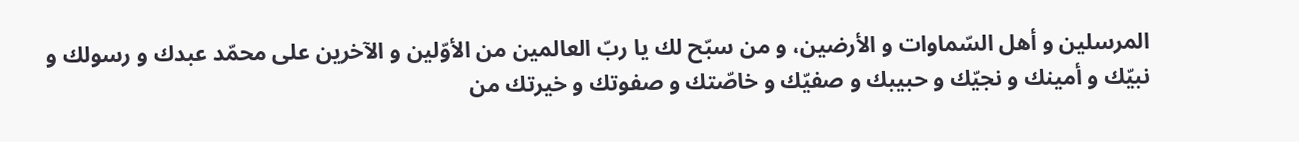المرسلين و أهل السّماوات و الأرضين، و من سبّح لك يا ربّ العالمين من الأوّلين و الآخرين على محمّد عبدك و رسولك و نبيّك و أمينك و نجيّك و حبيبك و صفيّك و خاصّتك و صفوتك و خيرتك من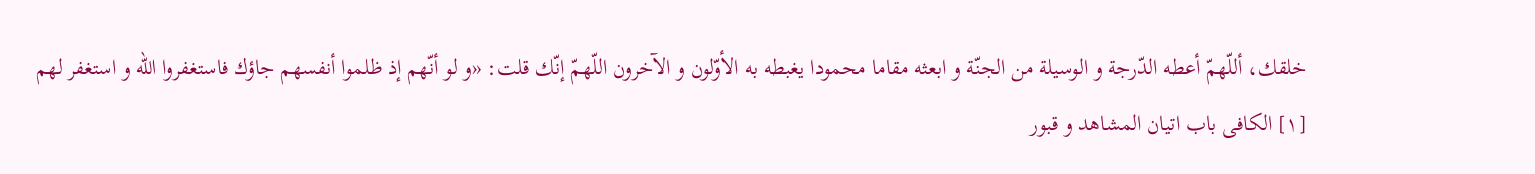خلقك، أللّهمّ أعطه الدّرجة و الوسيلة من الجنّة و ابعثه مقاما محمودا يغبطه به الأوّلون و الآخرون اللّهمّ إنّك قلت: «و لو أنّهم إذ ظلموا أنفسهم جاؤك فاستغفروا اللّه و استغفر لهم
[١] الكافى باب اتيان المشاهد و قبور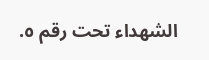الشهداء تحت رقم ٥.